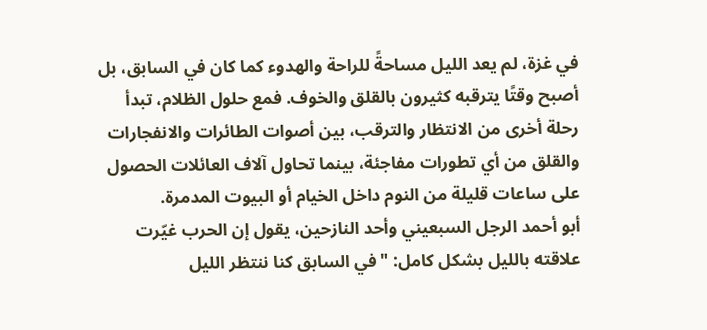في غزة، لم يعد الليل مساحةً للراحة والهدوء كما كان في السابق، بل أصبح وقتًا يترقبه كثيرون بالقلق والخوف. فمع حلول الظلام، تبدأ رحلة أخرى من الانتظار والترقب، بين أصوات الطائرات والانفجارات والقلق من أي تطورات مفاجئة، بينما تحاول آلاف العائلات الحصول على ساعات قليلة من النوم داخل الخيام أو البيوت المدمرة.
أبو أحمد الرجل السبعيني وأحد النازحين، يقول إن الحرب غيّرت علاقته بالليل بشكل كامل: "في السابق كنا ننتظر الليل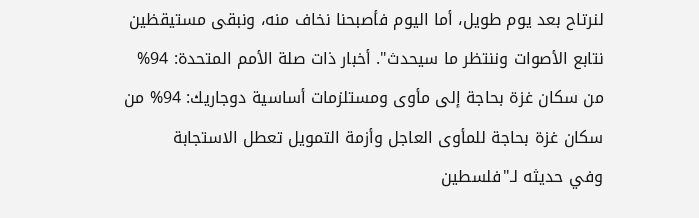لنرتاح بعد يوم طويل، أما اليوم فأصبحنا نخاف منه، ونبقى مستيقظين نتابع الأصوات وننتظر ما سيحدث". أخبار ذات صلة الأمم المتحدة: 94% من سكان غزة بحاجة إلى مأوى ومستلزمات أساسية دوجاريك: 94% من سكان غزة بحاجة للمأوى العاجل وأزمة التمويل تعطل الاستجابة
وفي حديثه لـ"فلسطين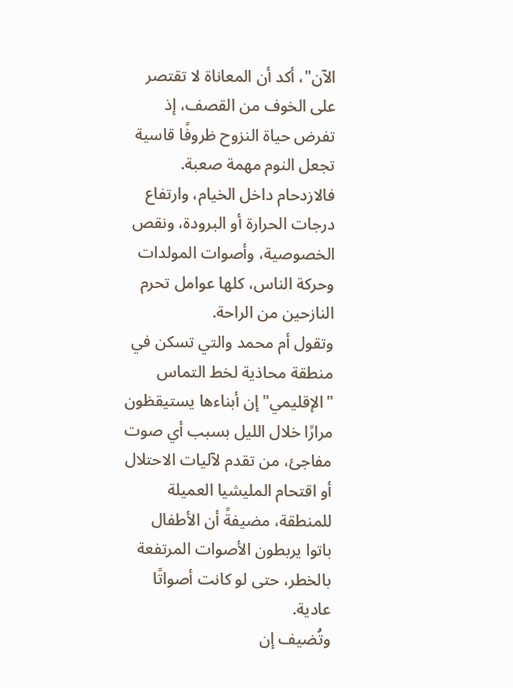الآن"، أكد أن المعاناة لا تقتصر على الخوف من القصف، إذ تفرض حياة النزوح ظروفًا قاسية تجعل النوم مهمة صعبة. فالازدحام داخل الخيام، وارتفاع درجات الحرارة أو البرودة، ونقص الخصوصية، وأصوات المولدات وحركة الناس، كلها عوامل تحرم النازحين من الراحة.
وتقول أم محمد والتي تسكن في منطقة محاذية لخط التماس "الإقليمي" إن أبناءها يستيقظون مرارًا خلال الليل بسبب أي صوت مفاجئ، من تقدم لآليات الاحتلال أو اقتحام المليشيا العميلة للمنطقة، مضيفةً أن الأطفال باتوا يربطون الأصوات المرتفعة بالخطر، حتى لو كانت أصواتًا عادية.
وتُضيف إن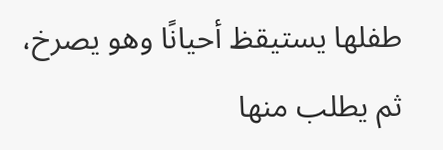طفلها يستيقظ أحيانًا وهو يصرخ، ثم يطلب منها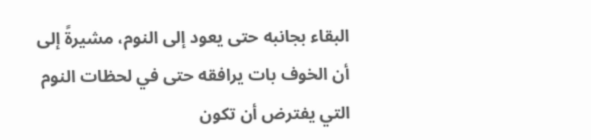البقاء بجانبه حتى يعود إلى النوم، مشيرةً إلى أن الخوف بات يرافقه حتى في لحظات النوم التي يفترض أن تكون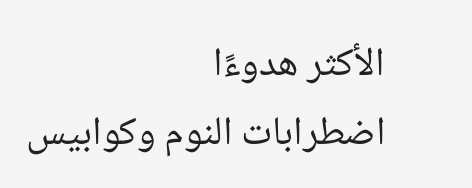الأكثر هدوءًا
اضطرابات النوم وكوابيس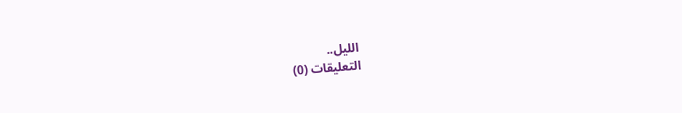الليل..
التعليقات (0)